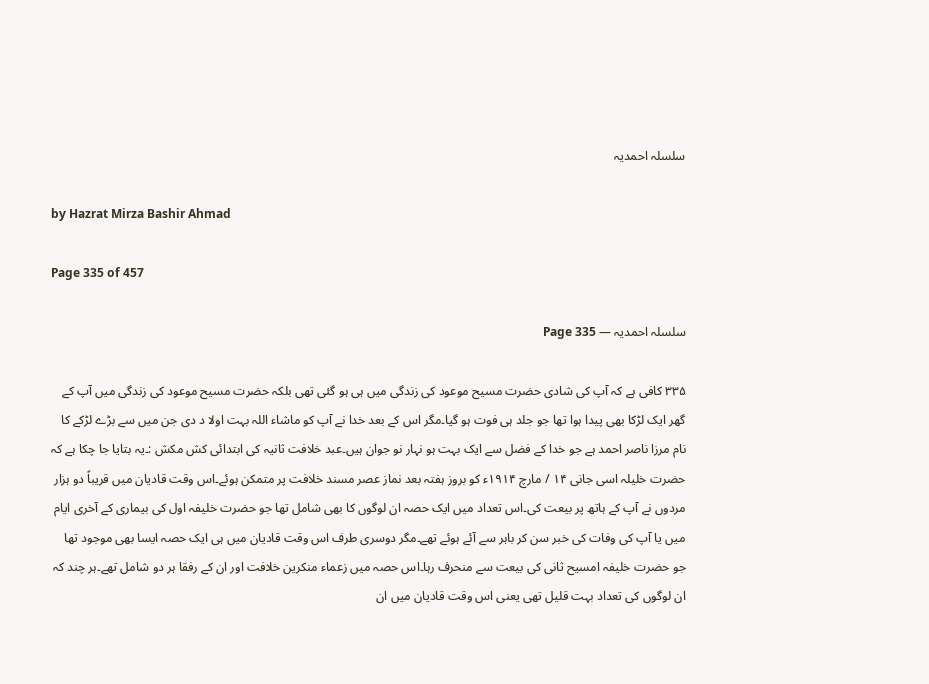سلسلہ احمدیہ

by Hazrat Mirza Bashir Ahmad

Page 335 of 457

سلسلہ احمدیہ — Page 335

۳۳۵ کافی ہے کہ آپ کی شادی حضرت مسیح موعود کی زندگی میں ہی ہو گئی تھی بلکہ حضرت مسیح موعود کی زندگی میں آپ کے گھر ایک لڑکا بھی پیدا ہوا تھا جو جلد ہی فوت ہو گیا۔مگر اس کے بعد خدا نے آپ کو ماشاء اللہ بہت اولا د دی جن میں سے بڑے لڑکے کا نام مرزا ناصر احمد ہے جو خدا کے فضل سے ایک بہت ہو نہار نو جوان ہیں۔عبد خلافت ثانیہ کی ابتدائی کش مکش :۔یہ بتایا جا چکا ہے کہ حضرت خلیلہ اسی جانی ۱۴ / مارچ ۱۹۱۴ء کو بروز ہفتہ بعد نماز عصر مسند خلافت پر متمکن ہوئے۔اس وقت قادیان میں قریباً دو ہزار مردوں نے آپ کے ہاتھ پر بیعت کی۔اس تعداد میں ایک حصہ ان لوگوں کا بھی شامل تھا جو حضرت خلیفہ اول کی بیماری کے آخری ایام میں یا آپ کی وفات کی خبر سن کر باہر سے آئے ہوئے تھے۔مگر دوسری طرف اس وقت قادیان میں ہی ایک حصہ ایسا بھی موجود تھا جو حضرت خلیفہ امسیح ثانی کی بیعت سے منحرف رہا۔اس حصہ میں زعماء منکرین خلافت اور ان کے رفقا ہر دو شامل تھے۔ہر چند کہ ان لوگوں کی تعداد بہت قلیل تھی یعنی اس وقت قادیان میں ان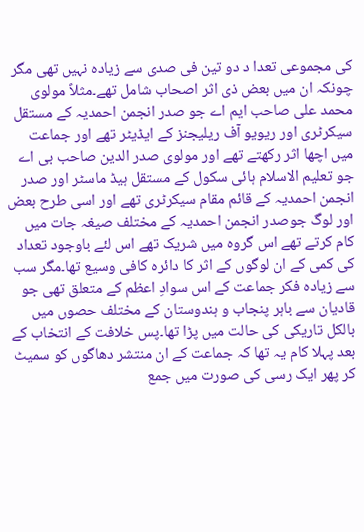کی مجموعی تعدا د دو تین فی صدی سے زیادہ نہیں تھی مگر چونکہ ان میں بعض ذی اثر اصحاب شامل تھے۔مثلاً مولوی محمد علی صاحب ایم اے جو صدر انجمن احمدیہ کے مستقل سیکرٹری اور ریویو آف ریلیجنز کے ایڈیٹر تھے اور جماعت میں اچھا اثر رکھتے تھے اور مولوی صدر الدین صاحب بی اے جو تعلیم الاسلام ہائی سکول کے مستقل ہیڈ ماسٹر اور صدر انجمن احمدیہ کے قائم مقام سیکرٹری تھے اور اسی طرح بعض اور لوگ جوصدر انجمن احمدیہ کے مختلف صیغہ جات میں کام کرتے تھے اس گروہ میں شریک تھے اس لئے باوجود تعداد کی کمی کے ان لوگوں کے اثر کا دائرہ کافی وسیع تھا۔مگر سب سے زیادہ فکر جماعت کے اس سوادِ اعظم کے متعلق تھی جو قادیان سے باہر پنجاب و ہندوستان کے مختلف حصوں میں بالکل تاریکی کی حالت میں پڑا تھا۔پس خلافت کے انتخاب کے بعد پہلا کام یہ تھا کہ جماعت کے ان منتشر دھاگوں کو سمیٹ کر پھر ایک رسی کی صورت میں جمع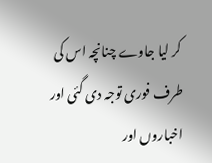کر لیا جاوے چنانچہ اس کی طرف فوری توجہ دی گئی اور اخباروں اور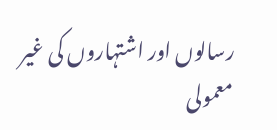رسالوں اور اشتہاروں کی غیر معمولی